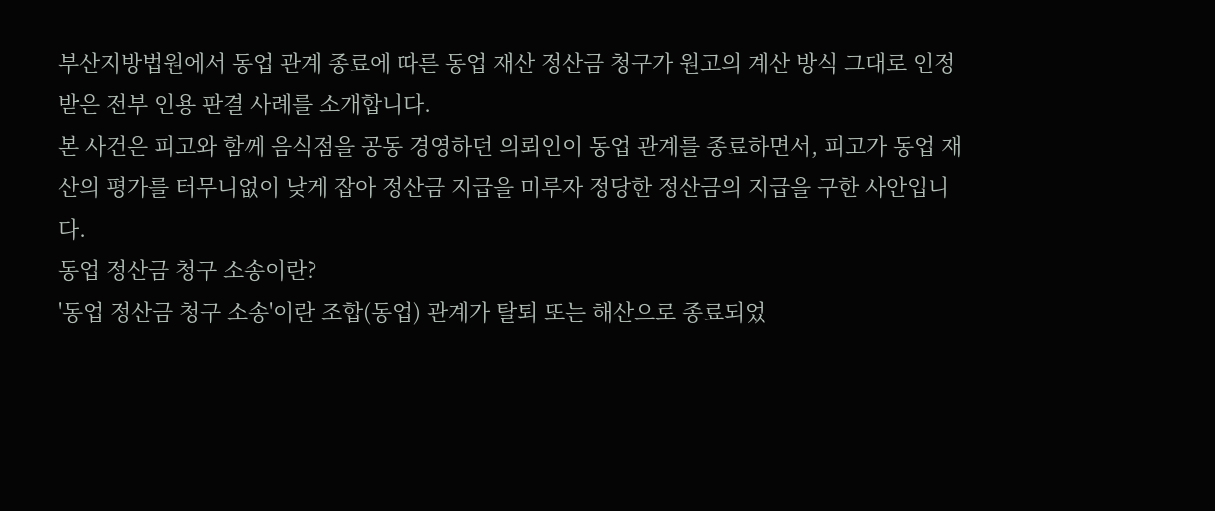부산지방법원에서 동업 관계 종료에 따른 동업 재산 정산금 청구가 원고의 계산 방식 그대로 인정받은 전부 인용 판결 사례를 소개합니다.
본 사건은 피고와 함께 음식점을 공동 경영하던 의뢰인이 동업 관계를 종료하면서, 피고가 동업 재산의 평가를 터무니없이 낮게 잡아 정산금 지급을 미루자 정당한 정산금의 지급을 구한 사안입니다.
동업 정산금 청구 소송이란?
'동업 정산금 청구 소송'이란 조합(동업) 관계가 탈퇴 또는 해산으로 종료되었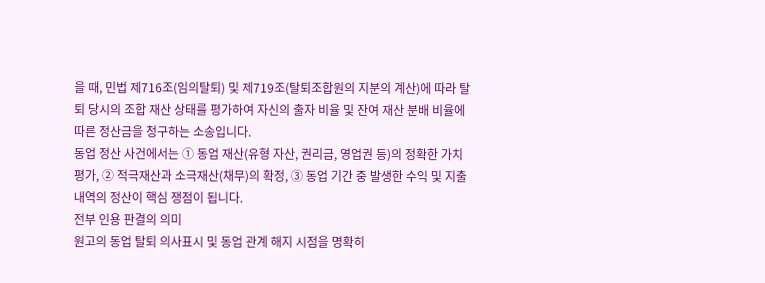을 때, 민법 제716조(임의탈퇴) 및 제719조(탈퇴조합원의 지분의 계산)에 따라 탈퇴 당시의 조합 재산 상태를 평가하여 자신의 출자 비율 및 잔여 재산 분배 비율에 따른 정산금을 청구하는 소송입니다.
동업 정산 사건에서는 ① 동업 재산(유형 자산, 권리금, 영업권 등)의 정확한 가치 평가, ② 적극재산과 소극재산(채무)의 확정, ③ 동업 기간 중 발생한 수익 및 지출 내역의 정산이 핵심 쟁점이 됩니다.
전부 인용 판결의 의미
원고의 동업 탈퇴 의사표시 및 동업 관계 해지 시점을 명확히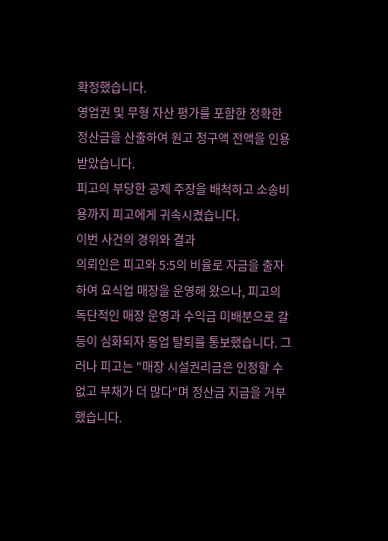확정했습니다.
영업권 및 무형 자산 평가를 포함한 정확한 정산금을 산출하여 원고 청구액 전액을 인용받았습니다.
피고의 부당한 공제 주장을 배척하고 소송비용까지 피고에게 귀속시켰습니다.
이번 사건의 경위와 결과
의뢰인은 피고와 5:5의 비율로 자금을 출자하여 요식업 매장을 운영해 왔으나, 피고의 독단적인 매장 운영과 수익금 미배분으로 갈등이 심화되자 동업 탈퇴를 통보했습니다. 그러나 피고는 "매장 시설권리금은 인정할 수 없고 부채가 더 많다"며 정산금 지급을 거부했습니다.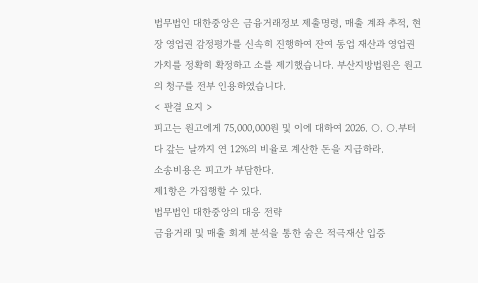법무법인 대한중앙은 금융거래정보 제출명령, 매출 계좌 추적, 현장 영업권 감정평가를 신속히 진행하여 잔여 동업 재산과 영업권 가치를 정확히 확정하고 소를 제기했습니다. 부산지방법원은 원고의 청구를 전부 인용하였습니다.
< 판결 요지 >
피고는 원고에게 75,000,000원 및 이에 대하여 2026. ○. ○.부터 다 갚는 날까지 연 12%의 비율로 계산한 돈을 지급하라.
소송비용은 피고가 부담한다.
제1항은 가집행할 수 있다.
법무법인 대한중앙의 대응 전략
금융거래 및 매출 회계 분석을 통한 숨은 적극재산 입증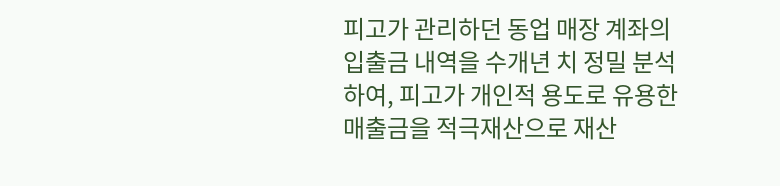피고가 관리하던 동업 매장 계좌의 입출금 내역을 수개년 치 정밀 분석하여, 피고가 개인적 용도로 유용한 매출금을 적극재산으로 재산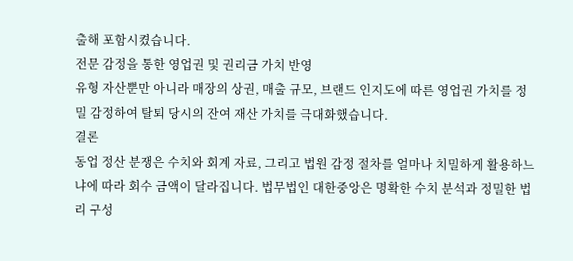출해 포함시켰습니다.
전문 감정을 통한 영업권 및 권리금 가치 반영
유형 자산뿐만 아니라 매장의 상권, 매출 규모, 브랜드 인지도에 따른 영업권 가치를 정밀 감정하여 탈퇴 당시의 잔여 재산 가치를 극대화했습니다.
결론
동업 정산 분쟁은 수치와 회계 자료, 그리고 법원 감정 절차를 얼마나 치밀하게 활용하느냐에 따라 회수 금액이 달라집니다. 법무법인 대한중앙은 명확한 수치 분석과 정밀한 법리 구성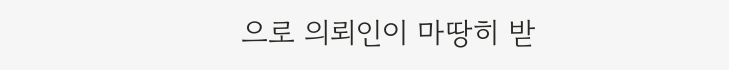으로 의뢰인이 마땅히 받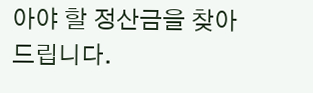아야 할 정산금을 찾아드립니다.